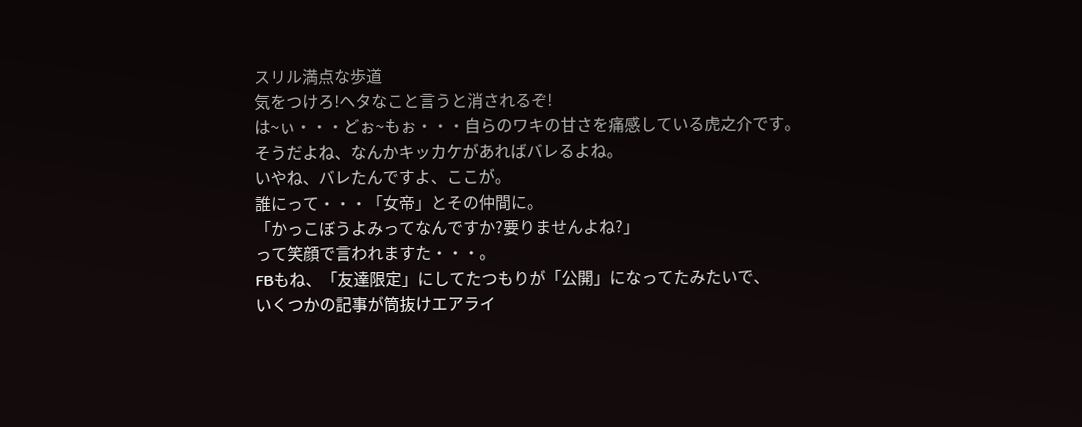スリル満点な歩道
気をつけろ!ヘタなこと言うと消されるぞ!
は~ぃ・・・どぉ~もぉ・・・自らのワキの甘さを痛感している虎之介です。
そうだよね、なんかキッカケがあればバレるよね。
いやね、バレたんですよ、ここが。
誰にって・・・「女帝」とその仲間に。
「かっこぼうよみってなんですか?要りませんよね?」
って笑顔で言われますた・・・。
FBもね、「友達限定」にしてたつもりが「公開」になってたみたいで、
いくつかの記事が筒抜けエアライ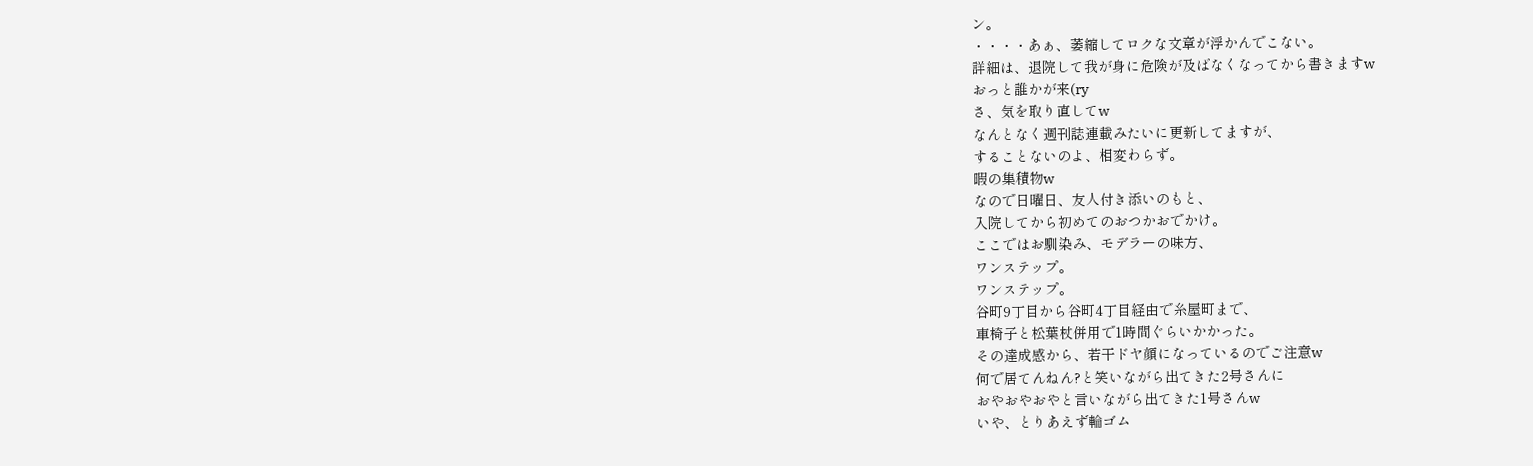ン。
・・・・あぁ、萎縮してロクな文章が浮かんでこない。
詳細は、退院して我が身に危険が及ばなくなってから書きますw
おっと誰かが来(ry
さ、気を取り直してw
なんとなく週刊誌連載みたいに更新してますが、
することないのよ、相変わらず。
暇の集積物w
なので日曜日、友人付き添いのもと、
入院してから初めてのおつかおでかけ。
ここではお馴染み、モデラーの味方、
ワンステップ。
ワンステップ。
谷町9丁目から谷町4丁目経由で糸屋町まで、
車椅子と松葉杖併用で1時間ぐらいかかった。
その達成感から、若干ドヤ顔になっているのでご注意w
何で居てんねん?と笑いながら出てきた2号さんに
おやおやおやと言いながら出てきた1号さんw
いや、とりあえず輪ゴム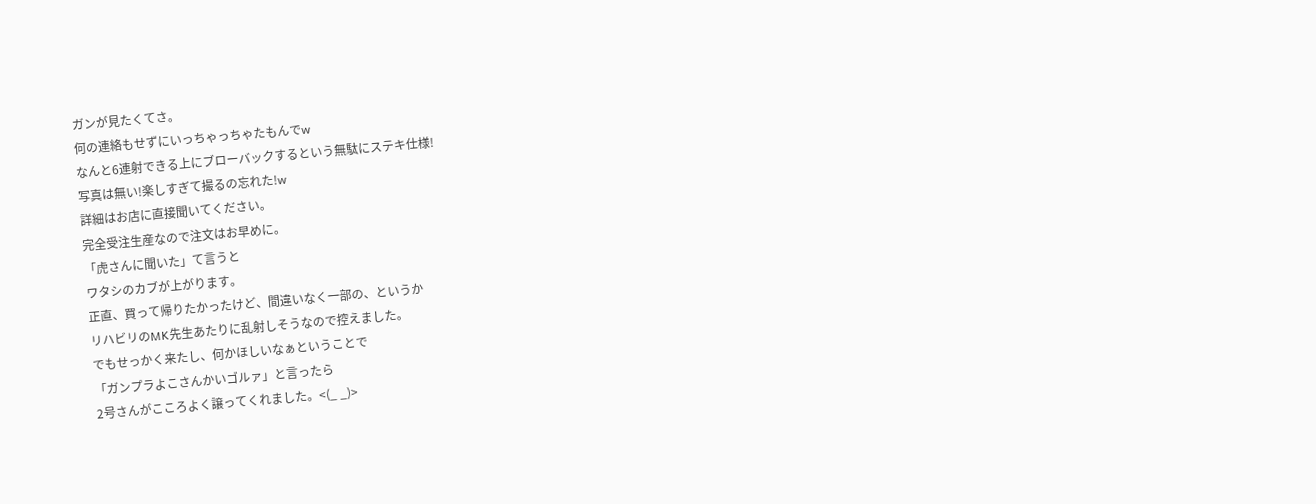ガンが見たくてさ。
何の連絡もせずにいっちゃっちゃたもんでw
なんと6連射できる上にブローバックするという無駄にステキ仕様!
写真は無い!楽しすぎて撮るの忘れた!w
詳細はお店に直接聞いてください。
完全受注生産なので注文はお早めに。
「虎さんに聞いた」て言うと
ワタシのカブが上がります。
正直、買って帰りたかったけど、間違いなく一部の、というか
リハビリのMK先生あたりに乱射しそうなので控えました。
でもせっかく来たし、何かほしいなぁということで
「ガンプラよこさんかいゴルァ」と言ったら
2号さんがこころよく譲ってくれました。<(_ _)>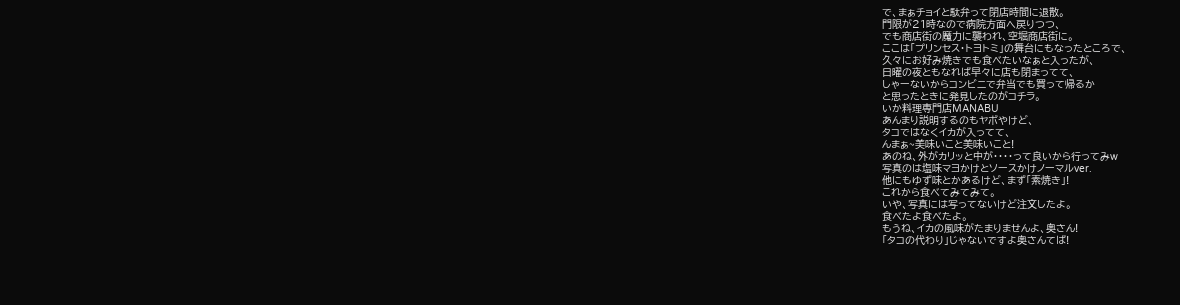で、まぁチョイと駄弁って閉店時間に退散。
門限が21時なので病院方面へ戻りつつ、
でも商店街の魔力に襲われ、空堀商店街に。
ここは「プリンセス・トヨトミ」の舞台にもなったところで、
久々にお好み焼きでも食べたいなぁと入ったが、
日曜の夜ともなれば早々に店も閉まってて、
しゃーないからコンビニで弁当でも買って帰るか
と思ったときに発見したのがコチラ。
いか料理専門店MANABU
あんまり説明するのもヤボやけど、
タコではなくイカが入ってて、
んまぁ~美味いこと美味いこと!
あのね、外がカリッと中が・・・・って良いから行ってみw
写真のは塩味マヨかけとソースかけノーマルver.
他にもゆず味とかあるけど、まず「素焼き」!
これから食べてみてみて。
いや、写真には写ってないけど注文したよ。
食べたよ食べたよ。
もうね、イカの風味がたまりませんよ、奥さん!
「タコの代わり」じゃないですよ奥さんてば!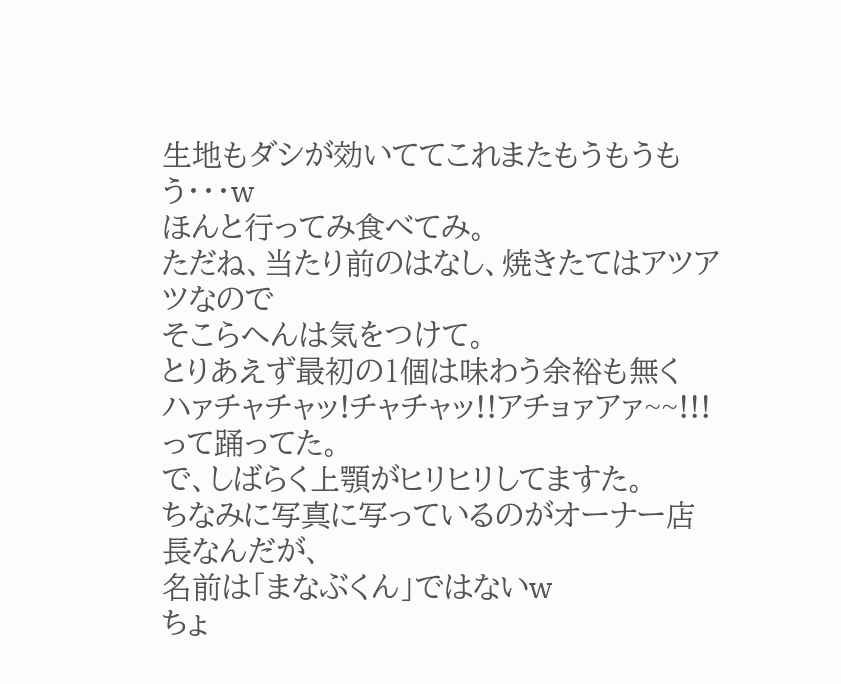生地もダシが効いててこれまたもうもうもう・・・w
ほんと行ってみ食べてみ。
ただね、当たり前のはなし、焼きたてはアツアツなので
そこらへんは気をつけて。
とりあえず最初の1個は味わう余裕も無く
ハァチャチャッ!チャチャッ!!アチョァアァ~~!!!
って踊ってた。
で、しばらく上顎がヒリヒリしてますた。
ちなみに写真に写っているのがオーナー店長なんだが、
名前は「まなぶくん」ではないw
ちょ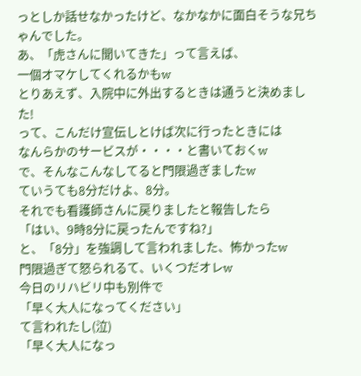っとしか話せなかったけど、なかなかに面白そうな兄ちゃんでした。
あ、「虎さんに聞いてきた」って言えば、
一個オマケしてくれるかもw
とりあえず、入院中に外出するときは通うと決めました!
って、こんだけ宣伝しとけば次に行ったときには
なんらかのサービスが・・・・と書いておくw
で、そんなこんなしてると門限過ぎましたw
ていうても8分だけよ、8分。
それでも看護師さんに戻りましたと報告したら
「はい、9時8分に戻ったんですね?」
と、「8分」を強調して言われました、怖かったw
門限過ぎて怒られるて、いくつだオレw
今日のリハビリ中も別件で
「早く大人になってください」
て言われたし(泣)
「早く大人になっ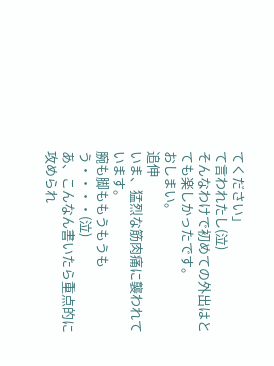てください」
て言われたし(泣)
そんなわけで初めての外出はとても楽しかったです。
おしまい。
追伸
いま、猛烈な筋肉痛に襲われています。
腕も脚ももうもうもう・・・・(泣)
あ、こんなん書いたら重点的に攻められ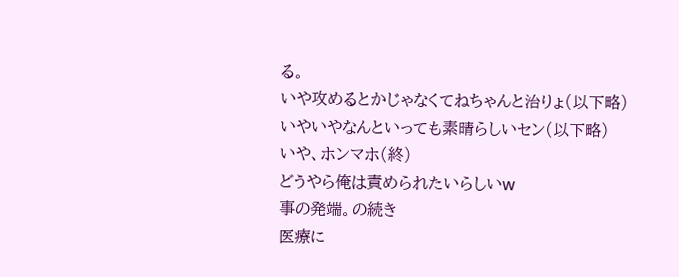る。
いや攻めるとかじゃなくてねちゃんと治りょ(以下略)
いやいやなんといっても素晴らしいセン(以下略)
いや、ホンマホ(終)
どうやら俺は責められたいらしいw
事の発端。の続き
医療に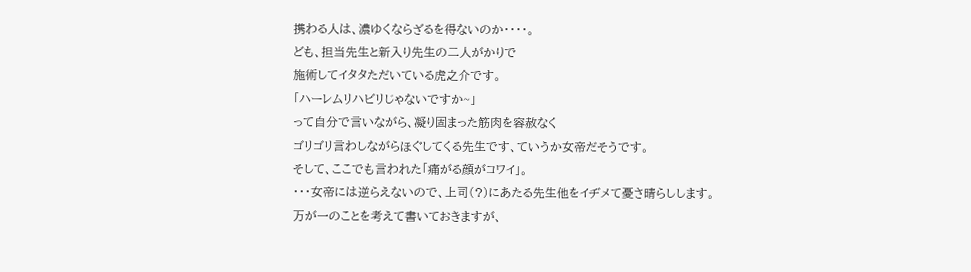携わる人は、濃ゆくならざるを得ないのか・・・・。
ども、担当先生と新入り先生の二人がかりで
施術してイタタただいている虎之介です。
「ハーレムリハビリじゃないですか~」
って自分で言いながら、凝り固まった筋肉を容赦なく
ゴリゴリ言わしながらほぐしてくる先生です、ていうか女帝だそうです。
そして、ここでも言われた「痛がる顔がコワイ」。
・・・女帝には逆らえないので、上司(?)にあたる先生他をイヂメて憂さ晴らしします。
万が一のことを考えて書いておきますが、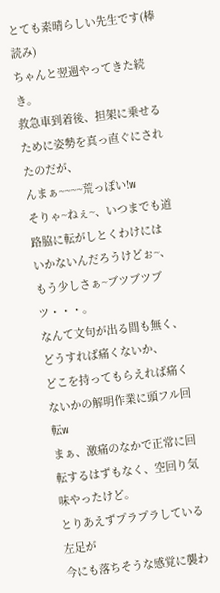とても素晴らしい先生です(棒読み)
ちゃんと翌週やってきた続き。
救急車到着後、担架に乗せるために姿勢を真っ直ぐにされたのだが、
んまぁ~~~~荒っぽい!w
そりゃ~ねぇ~、いつまでも道路脇に転がしとくわけには
いかないんだろうけどぉ~、もう少しさぁ~ブツブツブツ・・・。
なんて文句が出る間も無く、どうすれば痛くないか、
どこを持ってもらえれば痛くないかの解明作業に頭フル回転w
まぁ、激痛のなかで正常に回転するはずもなく、空回り気味やったけど。
とりあえずプラプラしている左足が
今にも落ちそうな感覚に襲わ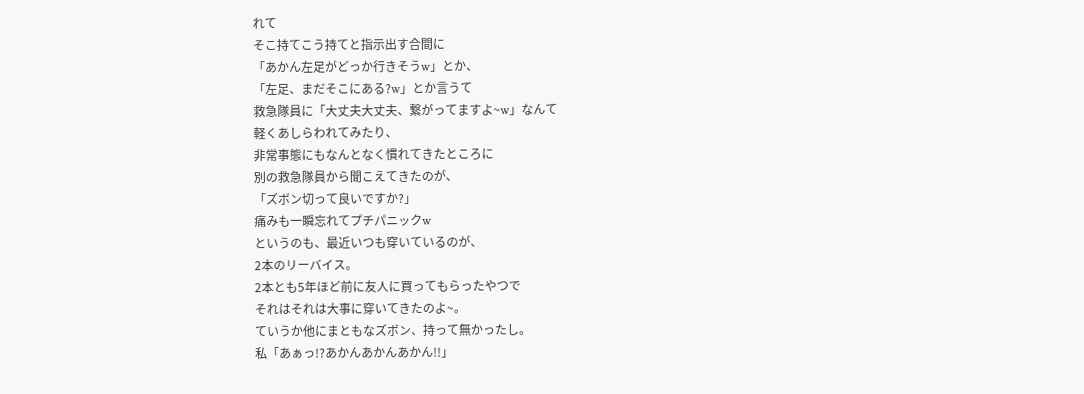れて
そこ持てこう持てと指示出す合間に
「あかん左足がどっか行きそうw」とか、
「左足、まだそこにある?w」とか言うて
救急隊員に「大丈夫大丈夫、繋がってますよ~w」なんて
軽くあしらわれてみたり、
非常事態にもなんとなく慣れてきたところに
別の救急隊員から聞こえてきたのが、
「ズボン切って良いですか?」
痛みも一瞬忘れてプチパニックw
というのも、最近いつも穿いているのが、
2本のリーバイス。
2本とも5年ほど前に友人に買ってもらったやつで
それはそれは大事に穿いてきたのよ~。
ていうか他にまともなズボン、持って無かったし。
私「あぁっ!?あかんあかんあかん!!」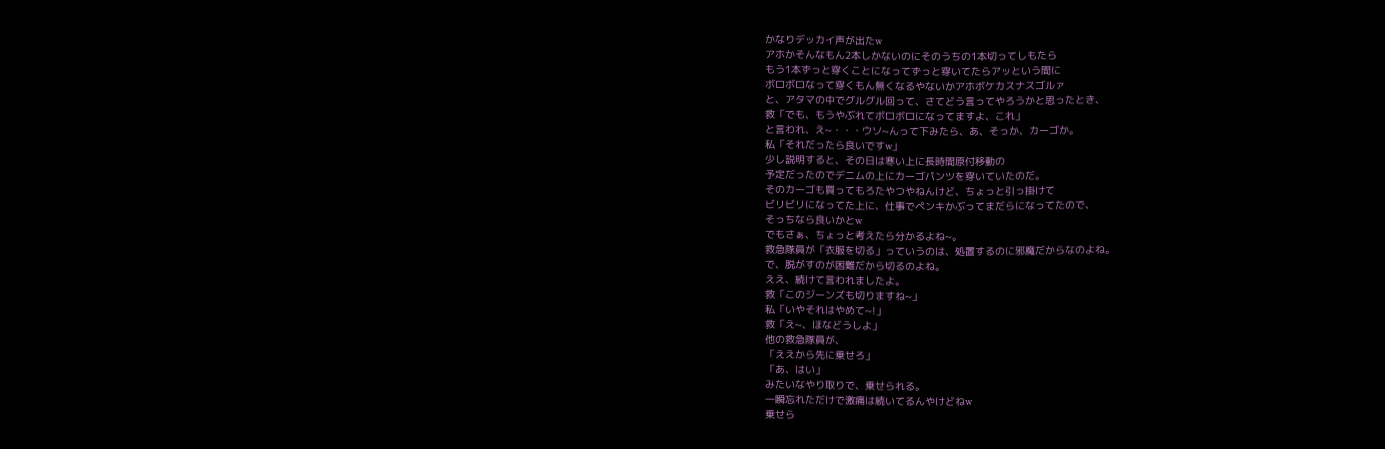かなりデッカイ声が出たw
アホかそんなもん2本しかないのにそのうちの1本切ってしもたら
もう1本ずっと穿くことになってずっと穿いてたらアッという間に
ボロボロなって穿くもん無くなるやないかアホボケカスナスゴルァ
と、アタマの中でグルグル回って、さてどう言ってやろうかと思ったとき、
救「でも、もうやぶれてボロボロになってますよ、これ」
と言われ、え~・・・ウソ~んって下みたら、あ、そっか、カーゴか。
私「それだったら良いですw」
少し説明すると、その日は寒い上に長時間原付移動の
予定だったのでデニムの上にカーゴパンツを穿いていたのだ。
そのカーゴも買ってもろたやつやねんけど、ちょっと引っ掛けて
ビリビリになってた上に、仕事でペンキかぶってまだらになってたので、
そっちなら良いかとw
でもさぁ、ちょっと考えたら分かるよね~。
救急隊員が「衣服を切る」っていうのは、処置するのに邪魔だからなのよね。
で、脱がすのが困難だから切るのよね。
ええ、続けて言われましたよ。
救「このジーンズも切りますね~」
私「いやそれはやめて~!」
救「え~、ほなどうしよ」
他の救急隊員が、
「ええから先に乗せろ」
「あ、はい」
みたいなやり取りで、乗せられる。
一瞬忘れただけで激痛は続いてるんやけどねw
乗せら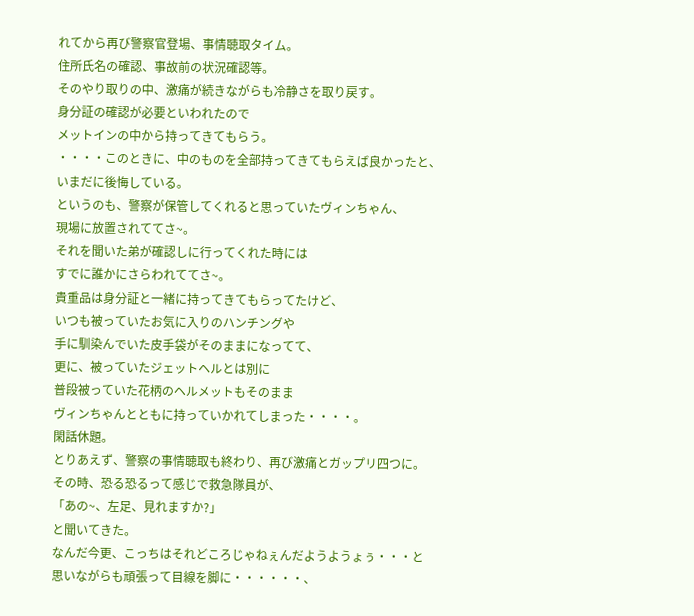れてから再び警察官登場、事情聴取タイム。
住所氏名の確認、事故前の状況確認等。
そのやり取りの中、激痛が続きながらも冷静さを取り戻す。
身分証の確認が必要といわれたので
メットインの中から持ってきてもらう。
・・・・このときに、中のものを全部持ってきてもらえば良かったと、
いまだに後悔している。
というのも、警察が保管してくれると思っていたヴィンちゃん、
現場に放置されててさ~。
それを聞いた弟が確認しに行ってくれた時には
すでに誰かにさらわれててさ~。
貴重品は身分証と一緒に持ってきてもらってたけど、
いつも被っていたお気に入りのハンチングや
手に馴染んでいた皮手袋がそのままになってて、
更に、被っていたジェットヘルとは別に
普段被っていた花柄のヘルメットもそのまま
ヴィンちゃんとともに持っていかれてしまった・・・・。
閑話休題。
とりあえず、警察の事情聴取も終わり、再び激痛とガップリ四つに。
その時、恐る恐るって感じで救急隊員が、
「あの~、左足、見れますか?」
と聞いてきた。
なんだ今更、こっちはそれどころじゃねぇんだようようょぅ・・・と
思いながらも頑張って目線を脚に・・・・・・、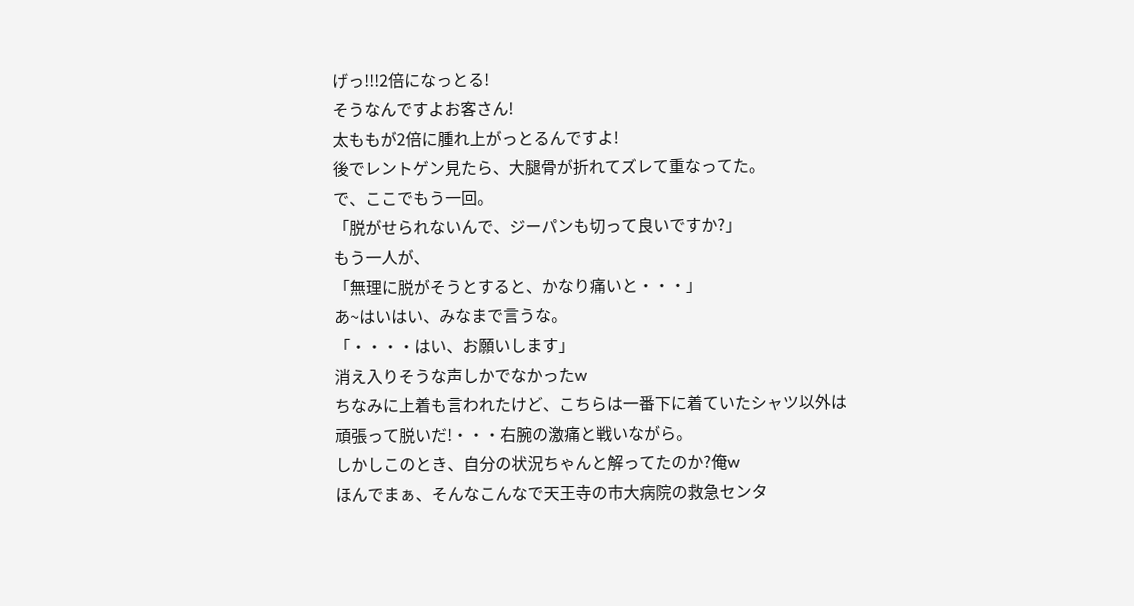げっ!!!2倍になっとる!
そうなんですよお客さん!
太ももが2倍に腫れ上がっとるんですよ!
後でレントゲン見たら、大腿骨が折れてズレて重なってた。
で、ここでもう一回。
「脱がせられないんで、ジーパンも切って良いですか?」
もう一人が、
「無理に脱がそうとすると、かなり痛いと・・・」
あ~はいはい、みなまで言うな。
「・・・・はい、お願いします」
消え入りそうな声しかでなかったw
ちなみに上着も言われたけど、こちらは一番下に着ていたシャツ以外は
頑張って脱いだ!・・・右腕の激痛と戦いながら。
しかしこのとき、自分の状況ちゃんと解ってたのか?俺w
ほんでまぁ、そんなこんなで天王寺の市大病院の救急センタ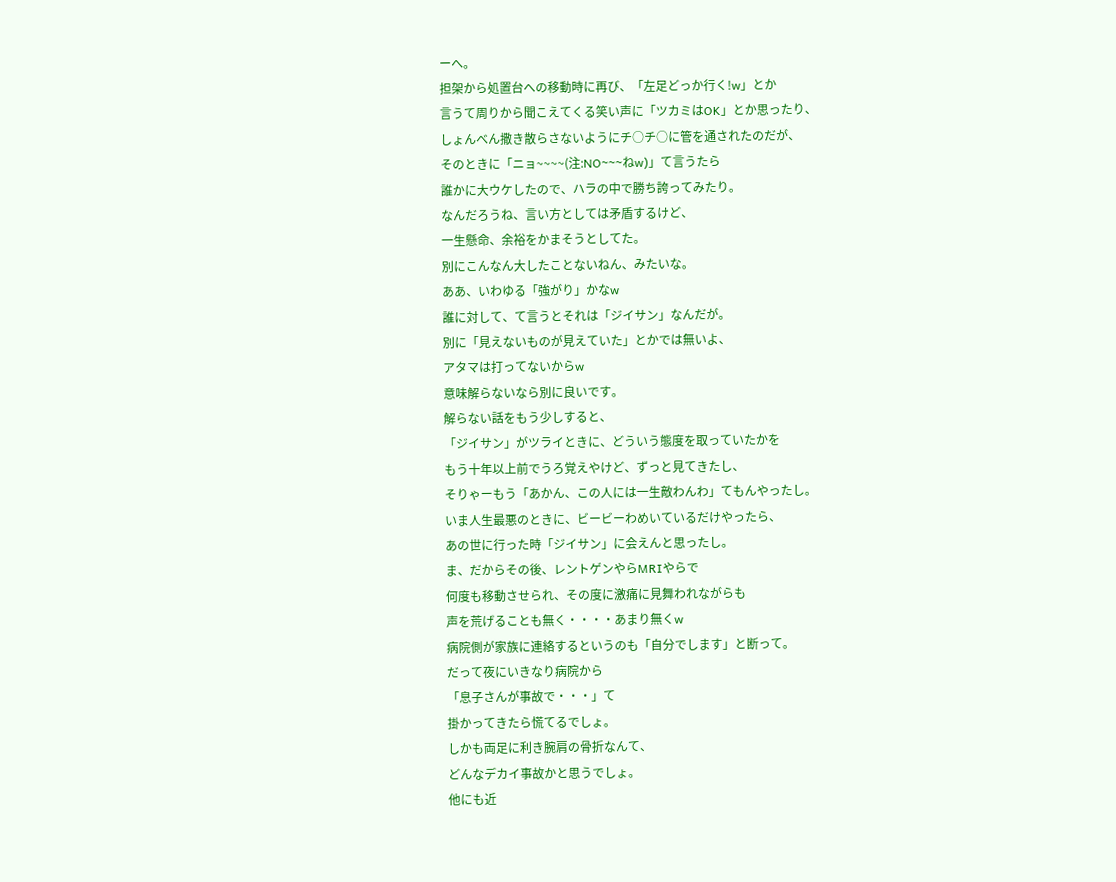ーへ。
担架から処置台への移動時に再び、「左足どっか行く!w」とか
言うて周りから聞こえてくる笑い声に「ツカミはOK」とか思ったり、
しょんべん撒き散らさないようにチ○チ○に管を通されたのだが、
そのときに「ニョ~~~~(注:NO~~~ねw)」て言うたら
誰かに大ウケしたので、ハラの中で勝ち誇ってみたり。
なんだろうね、言い方としては矛盾するけど、
一生懸命、余裕をかまそうとしてた。
別にこんなん大したことないねん、みたいな。
ああ、いわゆる「強がり」かなw
誰に対して、て言うとそれは「ジイサン」なんだが。
別に「見えないものが見えていた」とかでは無いよ、
アタマは打ってないからw
意味解らないなら別に良いです。
解らない話をもう少しすると、
「ジイサン」がツライときに、どういう態度を取っていたかを
もう十年以上前でうろ覚えやけど、ずっと見てきたし、
そりゃーもう「あかん、この人には一生敵わんわ」てもんやったし。
いま人生最悪のときに、ビービーわめいているだけやったら、
あの世に行った時「ジイサン」に会えんと思ったし。
ま、だからその後、レントゲンやらMRIやらで
何度も移動させられ、その度に激痛に見舞われながらも
声を荒げることも無く・・・・あまり無くw
病院側が家族に連絡するというのも「自分でします」と断って。
だって夜にいきなり病院から
「息子さんが事故で・・・」て
掛かってきたら慌てるでしょ。
しかも両足に利き腕肩の骨折なんて、
どんなデカイ事故かと思うでしょ。
他にも近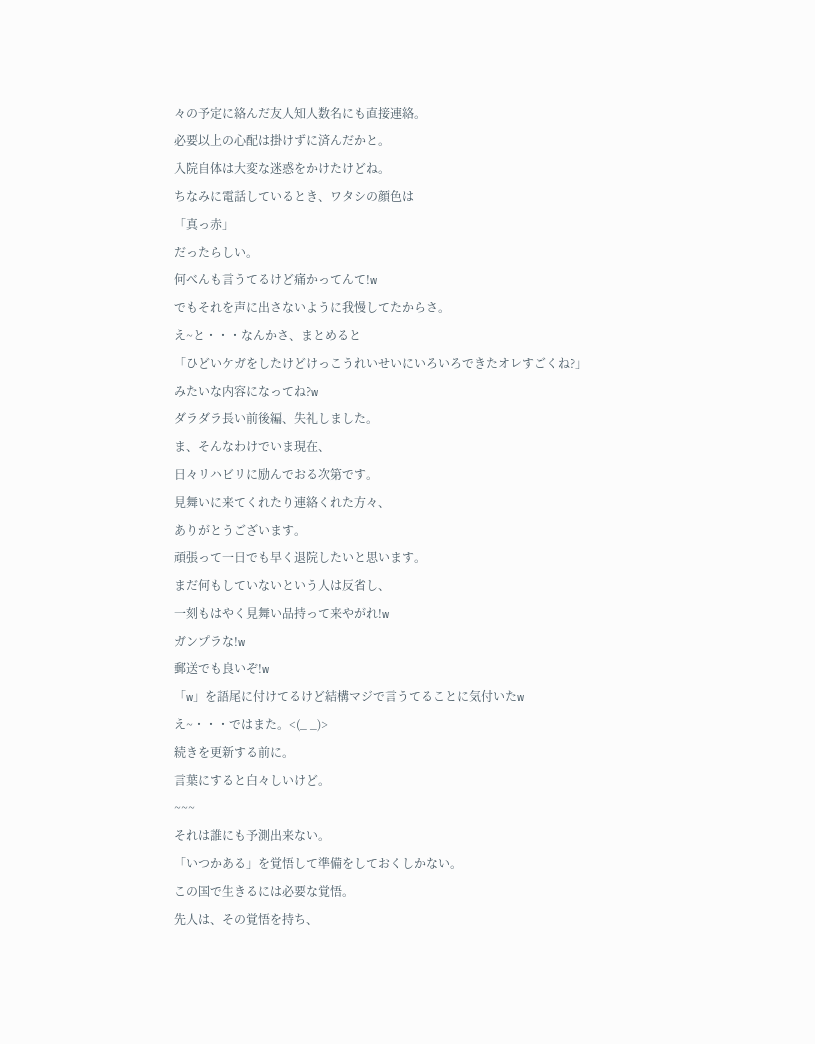々の予定に絡んだ友人知人数名にも直接連絡。
必要以上の心配は掛けずに済んだかと。
入院自体は大変な迷惑をかけたけどね。
ちなみに電話しているとき、ワタシの顔色は
「真っ赤」
だったらしい。
何べんも言うてるけど痛かってんて!w
でもそれを声に出さないように我慢してたからさ。
え~と・・・なんかさ、まとめると
「ひどいケガをしたけどけっこうれいせいにいろいろできたオレすごくね?」
みたいな内容になってね?w
ダラダラ長い前後編、失礼しました。
ま、そんなわけでいま現在、
日々リハビリに励んでおる次第です。
見舞いに来てくれたり連絡くれた方々、
ありがとうございます。
頑張って一日でも早く退院したいと思います。
まだ何もしていないという人は反省し、
一刻もはやく見舞い品持って来やがれ!w
ガンプラな!w
郵送でも良いぞ!w
「w」を語尾に付けてるけど結構マジで言うてることに気付いたw
え~・・・ではまた。<(_ _)>
続きを更新する前に。
言葉にすると白々しいけど。
~~~
それは誰にも予測出来ない。
「いつかある」を覚悟して準備をしておくしかない。
この国で生きるには必要な覚悟。
先人は、その覚悟を持ち、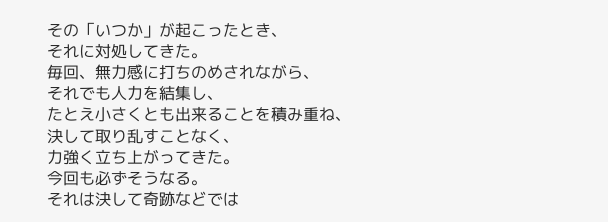その「いつか」が起こったとき、
それに対処してきた。
毎回、無力感に打ちのめされながら、
それでも人力を結集し、
たとえ小さくとも出来ることを積み重ね、
決して取り乱すことなく、
力強く立ち上がってきた。
今回も必ずそうなる。
それは決して奇跡などでは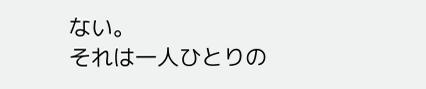ない。
それは一人ひとりの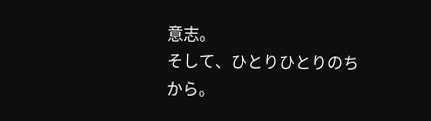意志。
そして、ひとりひとりのちから。